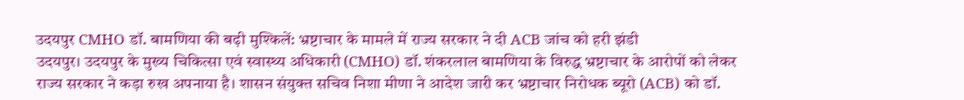उदयपुर CMHO डॉ. बामणिया की बढ़ी मुश्किलें: भ्रष्टाचार के मामले में राज्य सरकार ने दी ACB जांच को हरी झंडी
उदयपुर। उदयपुर के मुख्य चिकित्सा एवं स्वास्थ्य अधिकारी (CMHO) डॉ. शंकरलाल बामणिया के विरुद्ध भ्रष्टाचार के आरोपों को लेकर राज्य सरकार ने कड़ा रुख अपनाया है। शासन संयुक्त सचिव निशा मीणा ने आदेश जारी कर भ्रष्टाचार निरोधक ब्यूरो (ACB) को डॉ.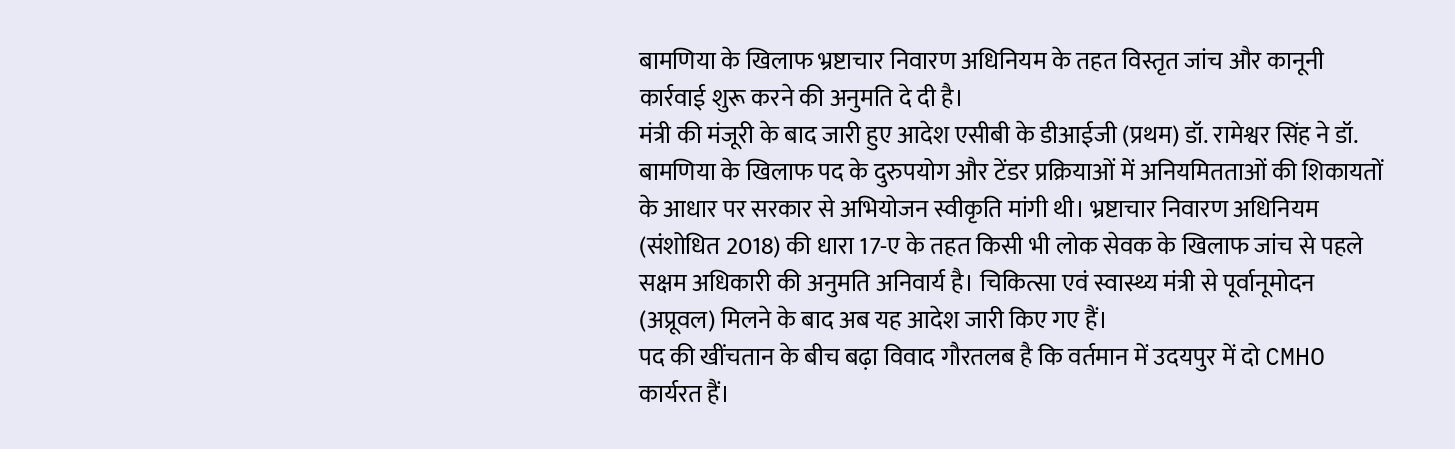बामणिया के खिलाफ भ्रष्टाचार निवारण अधिनियम के तहत विस्तृत जांच और कानूनी कार्रवाई शुरू करने की अनुमति दे दी है।
मंत्री की मंजूरी के बाद जारी हुए आदेश एसीबी के डीआईजी (प्रथम) डॉ. रामेश्वर सिंह ने डॉ. बामणिया के खिलाफ पद के दुरुपयोग और टेंडर प्रक्रियाओं में अनियमितताओं की शिकायतों के आधार पर सरकार से अभियोजन स्वीकृति मांगी थी। भ्रष्टाचार निवारण अधिनियम (संशोधित 2018) की धारा 17-ए के तहत किसी भी लोक सेवक के खिलाफ जांच से पहले सक्षम अधिकारी की अनुमति अनिवार्य है। चिकित्सा एवं स्वास्थ्य मंत्री से पूर्वानूमोदन (अप्रूवल) मिलने के बाद अब यह आदेश जारी किए गए हैं।
पद की खींचतान के बीच बढ़ा विवाद गौरतलब है कि वर्तमान में उदयपुर में दो CMHO कार्यरत हैं।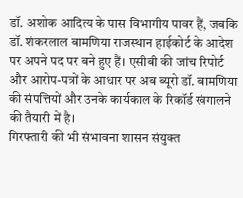डॉ. अशोक आदित्य के पास विभागीय पावर हैं, जबकि डॉ. शंकरलाल बामणिया राजस्थान हाईकोर्ट के आदेश पर अपने पद पर बने हुए हैं। एसीबी की जांच रिपोर्ट और आरोप-पत्रों के आधार पर अब ब्यूरो डॉ. बामणिया की संपत्तियों और उनके कार्यकाल के रिकॉर्ड खंगालने की तैयारी में है।
गिरफ्तारी की भी संभावना शासन संयुक्त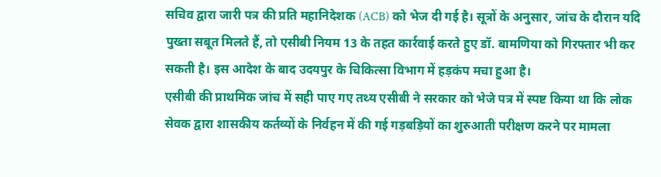सचिव द्वारा जारी पत्र की प्रति महानिदेशक (ACB) को भेज दी गई है। सूत्रों के अनुसार, जांच के दौरान यदि पुख्ता सबूत मिलते हैं, तो एसीबी नियम 13 के तहत कार्रवाई करते हुए डॉ. बामणिया को गिरफ्तार भी कर सकती है। इस आदेश के बाद उदयपुर के चिकित्सा विभाग में हड़कंप मचा हुआ है।
एसीबी की प्राथमिक जांच में सही पाए गए तथ्य एसीबी ने सरकार को भेजे पत्र में स्पष्ट किया था कि लोक सेवक द्वारा शासकीय कर्तव्यों के निर्वहन में की गई गड़बड़ियों का शुरुआती परीक्षण करने पर मामला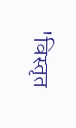'विस्तृत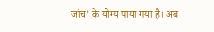जांच' के योग्य पाया गया है। अब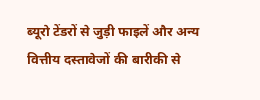ब्यूरो टेंडरों से जुड़ी फाइलें और अन्य वित्तीय दस्तावेजों की बारीकी से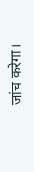जांच करेगा।